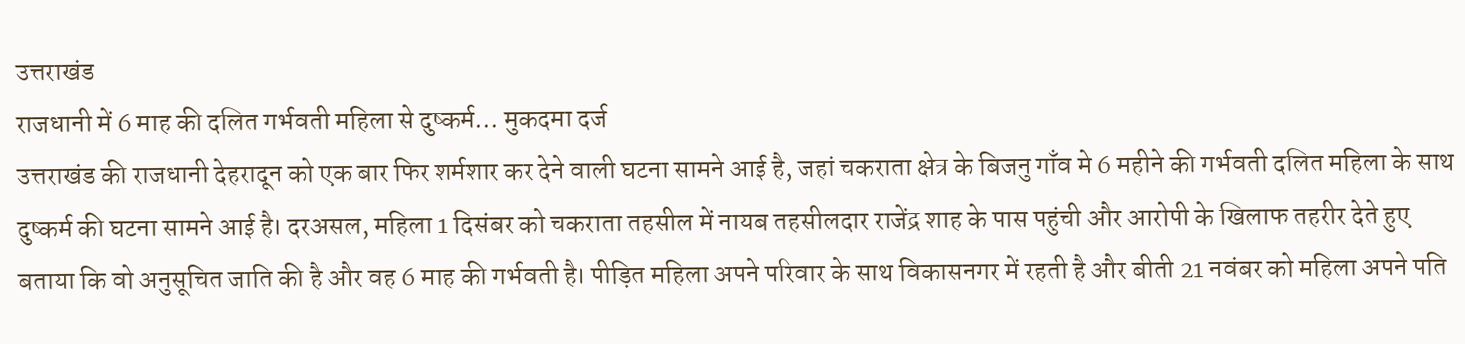उत्तराखंड
राजधानी में 6 माह की दलित गर्भवती महिला से दुष्कर्म… मुकदमा दर्ज
उत्तराखंड की राजधानी देहरादून को एक बार फिर शर्मशार कर देने वाली घटना सामने आई है, जहां चकराता क्षेत्र के बिजनु गाँव मे 6 महीने की गर्भवती दलित महिला के साथ दुष्कर्म की घटना सामने आई है। दरअसल, महिला 1 दिसंबर को चकराता तहसील में नायब तहसीलदार राजेंद्र शाह के पास पहुंची और आरोपी के खिलाफ तहरीर देते हुए बताया कि वो अनुसूचित जाति की है और वह 6 माह की गर्भवती है। पीड़ित महिला अपने परिवार के साथ विकासनगर में रहती है और बीती 21 नवंबर को महिला अपने पति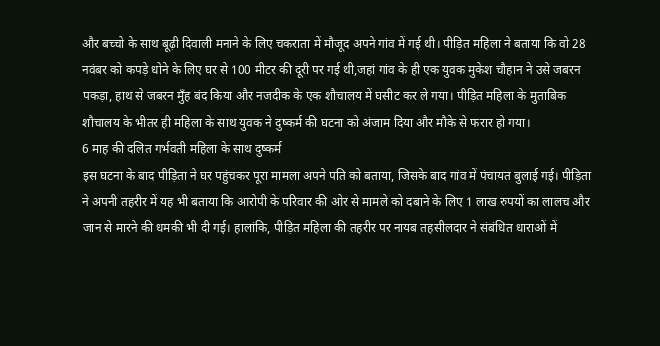और बच्चो के साथ बूढ़ी दिवाली मनाने के लिए चकराता में मौजूद अपने गांव में गई थी। पीड़ित महिला ने बताया कि वो 28 नवंबर को कपड़े धोने के लिए घर से 100 मीटर की दूरी पर गई थी,जहां गांव के ही एक युवक मुकेश चौहान ने उसे जबरन पकड़ा, हाथ से जबरन मुँह बंद किया और नजदीक के एक शौचालय में घसीट कर ले गया। पीड़ित महिला के मुताबिक शौचालय के भीतर ही महिला के साथ युवक ने दुष्कर्म की घटना को अंजाम दिया और मौके से फरार हो गया।
6 माह की दलित गर्भवती महिला के साथ दुष्कर्म
इस घटना के बाद पीड़िता ने घर पहुंचकर पूरा मामला अपने पति को बताया, जिसके बाद गांव में पंचायत बुलाई गई। पीड़िता ने अपनी तहरीर में यह भी बताया कि आरोपी के परिवार की ओर से मामले को दबाने के लिए 1 लाख रुपयों का लालच और जान से मारने की धमकी भी दी गई। हालांकि, पीड़ित महिला की तहरीर पर नायब तहसीलदार ने संबंधित धाराओं में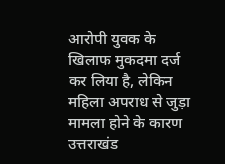आरोपी युवक के खिलाफ मुकदमा दर्ज कर लिया है, लेकिन महिला अपराध से जुड़ा मामला होने के कारण उत्तराखंड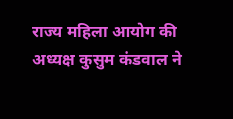राज्य महिला आयोग की अध्यक्ष कुसुम कंडवाल ने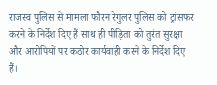राजस्व पुलिस से मामला फौरन रेगुलर पुलिस को ट्रांसफर करने के निर्देश दिए हैं साथ ही पीड़िता को तुरंत सुरक्षा और आरोपियों पर कठोर कार्यवाही करने के निर्देश दिए हैं।